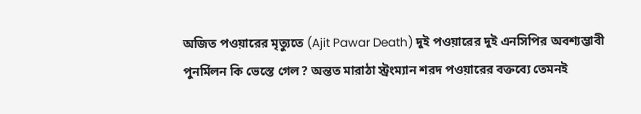অজিত পওয়ারের মৃত্যুতে (Ajit Pawar Death) দুই পওয়ারের দুই এনসিপির অবশ্যম্ভাবী পুনর্মিলন কি ভেস্তে গেল? অন্তত মারাঠা স্ট্রংম্যান শরদ পওয়ারের বক্তব্যে তেমনই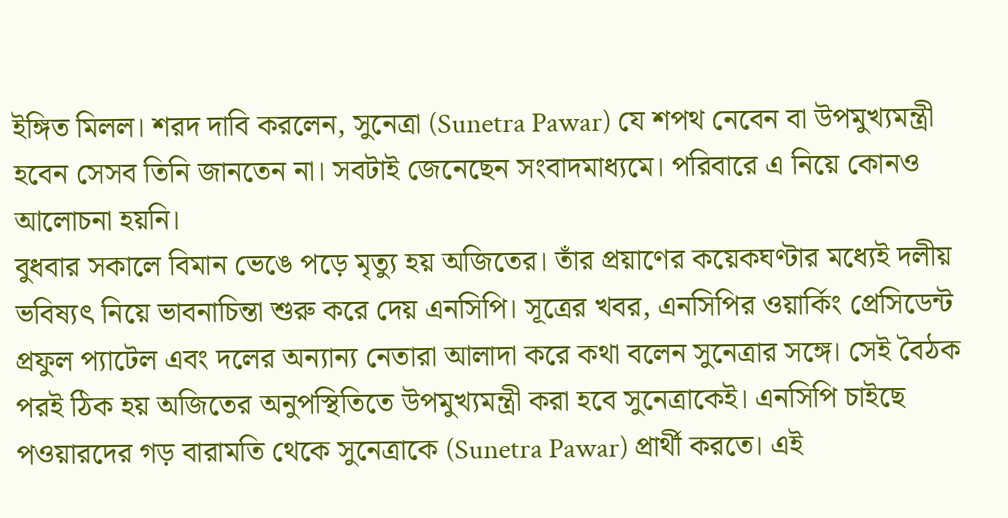ইঙ্গিত মিলল। শরদ দাবি করলেন, সুনেত্রা (Sunetra Pawar) যে শপথ নেবেন বা উপমুখ্যমন্ত্রী হবেন সেসব তিনি জানতেন না। সবটাই জেনেছেন সংবাদমাধ্যমে। পরিবারে এ নিয়ে কোনও আলোচনা হয়নি।
বুধবার সকালে বিমান ভেঙে পড়ে মৃত্যু হয় অজিতের। তাঁর প্রয়াণের কয়েকঘণ্টার মধ্যেই দলীয় ভবিষ্যৎ নিয়ে ভাবনাচিন্তা শুরু করে দেয় এনসিপি। সূত্রের খবর, এনসিপির ওয়ার্কিং প্রেসিডেন্ট প্রফুল প্যাটেল এবং দলের অন্যান্য নেতারা আলাদা করে কথা বলেন সুনেত্রার সঙ্গে। সেই বৈঠক পরই ঠিক হয় অজিতের অনুপস্থিতিতে উপমুখ্যমন্ত্রী করা হবে সুনেত্রাকেই। এনসিপি চাইছে পওয়ারদের গড় বারামতি থেকে সুনেত্রাকে (Sunetra Pawar) প্রার্থী করতে। এই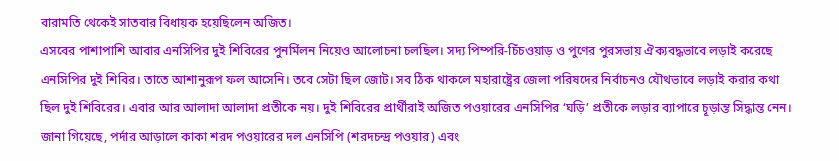বারামতি থেকেই সাতবার বিধায়ক হয়েছিলেন অজিত।
এসবের পাশাপাশি আবার এনসিপির দুই শিবিরের পুনর্মিলন নিয়েও আলোচনা চলছিল। সদ্য পিম্পরি-চিঁচওয়াড় ও পুণের পুরসভায় ঐক্যবদ্ধভাবে লড়াই করেছে এনসিপির দুই শিবির। তাতে আশানুরূপ ফল আসেনি। তবে সেটা ছিল জোট। সব ঠিক থাকলে মহারাষ্ট্রের জেলা পরিষদের নির্বাচনও যৌথভাবে লড়াই করার কথা ছিল দুই শিবিরের। এবার আর আলাদা আলাদা প্রতীকে নয়। দুই শিবিরের প্রার্থীরাই অজিত পওয়ারের এনসিপির ‘ঘড়ি’ প্রতীকে লড়ার ব্যাপারে চূড়ান্ত সিদ্ধান্ত নেন। জানা গিয়েছে, পর্দার আড়ালে কাকা শরদ পওয়ারের দল এনসিপি (শরদচন্দ্র পওয়ার) এবং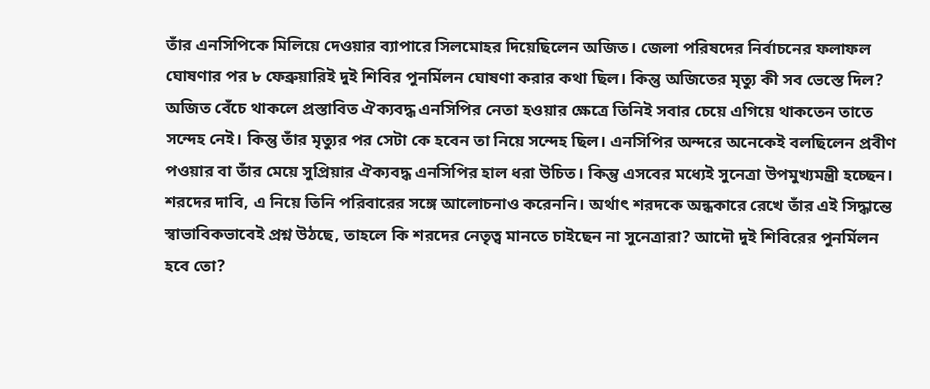তাঁর এনসিপিকে মিলিয়ে দেওয়ার ব্যাপারে সিলমোহর দিয়েছিলেন অজিত। জেলা পরিষদের নির্বাচনের ফলাফল ঘোষণার পর ৮ ফেব্রুয়ারিই দুই শিবির পুনর্মিলন ঘোষণা করার কথা ছিল। কিন্তু অজিতের মৃত্যু কী সব ভেস্তে দিল?
অজিত বেঁচে থাকলে প্রস্তাবিত ঐক্যবদ্ধ এনসিপির নেতা হওয়ার ক্ষেত্রে তিনিই সবার চেয়ে এগিয়ে থাকতেন তাতে সন্দেহ নেই। কিন্তু তাঁর মৃত্যুর পর সেটা কে হবেন তা নিয়ে সন্দেহ ছিল। এনসিপির অন্দরে অনেকেই বলছিলেন প্রবীণ পওয়ার বা তাঁর মেয়ে সুপ্রিয়ার ঐক্যবদ্ধ এনসিপির হাল ধরা উচিত। কিন্তু এসবের মধ্যেই সুনেত্রা উপমুখ্যমন্ত্রী হচ্ছেন। শরদের দাবি, এ নিয়ে তিনি পরিবারের সঙ্গে আলোচনাও করেননি। অর্থাৎ শরদকে অন্ধকারে রেখে তাঁর এই সিদ্ধান্তে স্বাভাবিকভাবেই প্রশ্ন উঠছে, তাহলে কি শরদের নেতৃত্ব মানতে চাইছেন না সুনেত্রারা? আদৌ দুই শিবিরের পুনর্মিলন হবে তো?